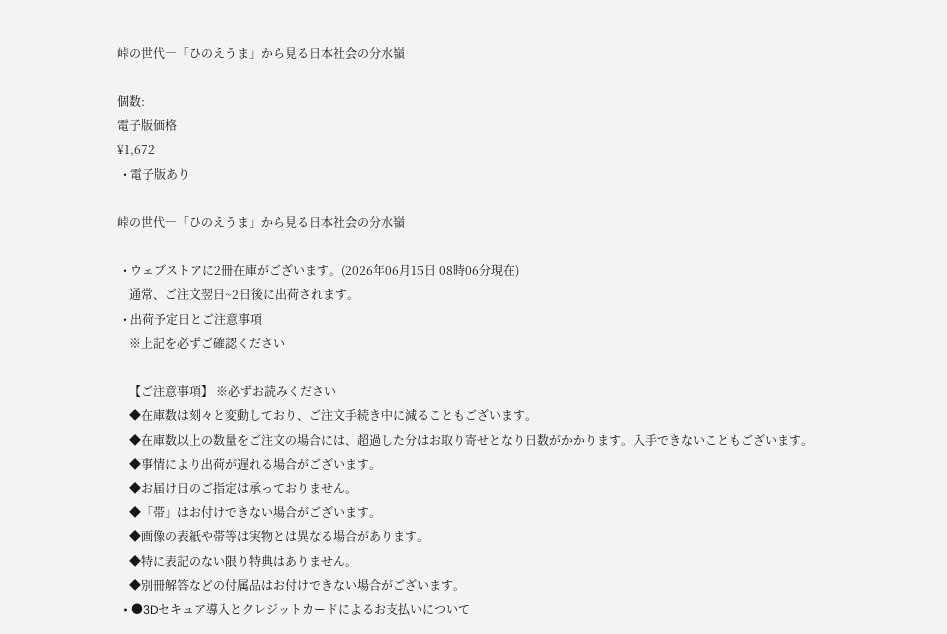峠の世代―「ひのえうま」から見る日本社会の分水嶺

個数:
電子版価格
¥1,672
  • 電子版あり

峠の世代―「ひのえうま」から見る日本社会の分水嶺

  • ウェブストアに2冊在庫がございます。(2026年06月15日 08時06分現在)
    通常、ご注文翌日~2日後に出荷されます。
  • 出荷予定日とご注意事項
    ※上記を必ずご確認ください

    【ご注意事項】 ※必ずお読みください
    ◆在庫数は刻々と変動しており、ご注文手続き中に減ることもございます。
    ◆在庫数以上の数量をご注文の場合には、超過した分はお取り寄せとなり日数がかかります。入手できないこともございます。
    ◆事情により出荷が遅れる場合がございます。
    ◆お届け日のご指定は承っておりません。
    ◆「帯」はお付けできない場合がございます。
    ◆画像の表紙や帯等は実物とは異なる場合があります。
    ◆特に表記のない限り特典はありません。
    ◆別冊解答などの付属品はお付けできない場合がございます。
  • ●3Dセキュア導入とクレジットカードによるお支払いについて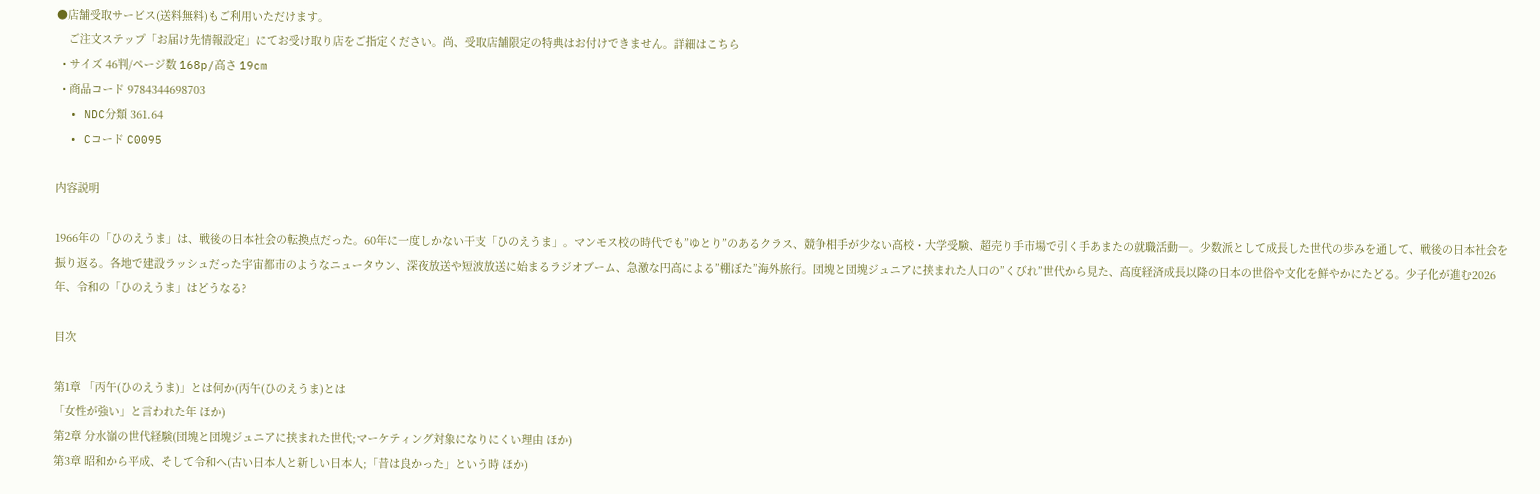●店舗受取サービス(送料無料)もご利用いただけます。
    ご注文ステップ「お届け先情報設定」にてお受け取り店をご指定ください。尚、受取店舗限定の特典はお付けできません。詳細はこちら
  • サイズ 46判/ページ数 168p/高さ 19cm
  • 商品コード 9784344698703
  • NDC分類 361.64
  • Cコード C0095

内容説明

1966年の「ひのえうま」は、戦後の日本社会の転換点だった。60年に一度しかない干支「ひのえうま」。マンモス校の時代でも”ゆとり”のあるクラス、競争相手が少ない高校・大学受験、超売り手市場で引く手あまたの就職活動―。少数派として成長した世代の歩みを通して、戦後の日本社会を振り返る。各地で建設ラッシュだった宇宙都市のようなニュータウン、深夜放送や短波放送に始まるラジオブーム、急激な円高による”棚ぼた”海外旅行。団塊と団塊ジュニアに挟まれた人口の”くびれ”世代から見た、高度経済成長以降の日本の世俗や文化を鮮やかにたどる。少子化が進む2026年、令和の「ひのえうま」はどうなる?

目次

第1章 「丙午(ひのえうま)」とは何か(丙午(ひのえうま)とは
「女性が強い」と言われた年 ほか)
第2章 分水嶺の世代経験(団塊と団塊ジュニアに挟まれた世代;マーケティング対象になりにくい理由 ほか)
第3章 昭和から平成、そして令和へ(古い日本人と新しい日本人;「昔は良かった」という時 ほか)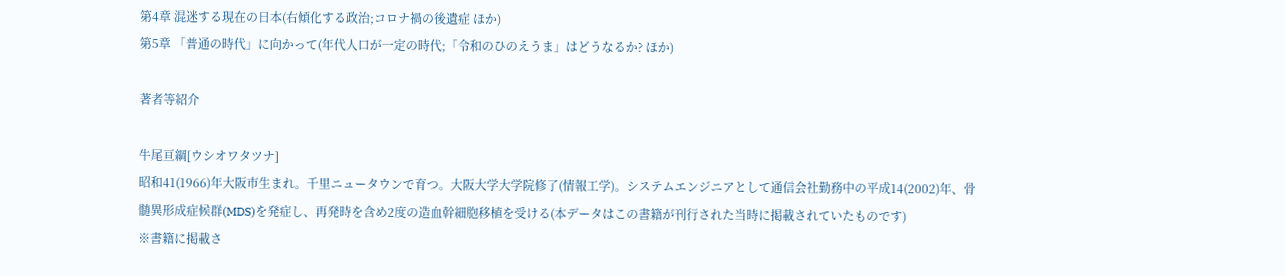第4章 混迷する現在の日本(右傾化する政治;コロナ禍の後遺症 ほか)
第5章 「普通の時代」に向かって(年代人口が一定の時代;「令和のひのえうま」はどうなるか? ほか)

著者等紹介

牛尾亘綱[ウシオワタツナ]
昭和41(1966)年大阪市生まれ。千里ニュータウンで育つ。大阪大学大学院修了(情報工学)。システムエンジニアとして通信会社勤務中の平成14(2002)年、骨髄異形成症候群(MDS)を発症し、再発時を含め2度の造血幹細胞移植を受ける(本データはこの書籍が刊行された当時に掲載されていたものです)
※書籍に掲載さ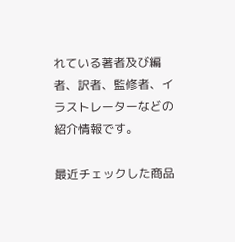れている著者及び編者、訳者、監修者、イラストレーターなどの紹介情報です。

最近チェックした商品